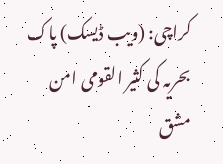کراچی: (ویب ڈیسک) پاک بحریہ کی کثیر القومی امن مشق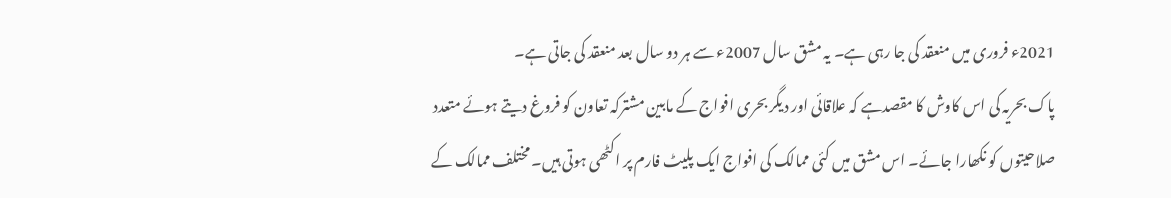2021ء فروری میں منعقد کی جا رہی ہے۔ یہ مشق سال 2007ء سے ہر دو سال بعد منعقد کی جاتی ہے۔
پاک بحریہ کی اس کاوش کا مقصدہے کہ علاقائی اور دیگر بحری افواج کے مابین مشترکہ تعاون کو فروغ دیتے ہوئے متعدد صلاحیتوں کو نکھارا جائے۔ اس مشق میں کئی ممالک کی افواج ایک پلیٹ فارم پر اکٹھی ہوتی ہیں۔ مختلف ممالک کے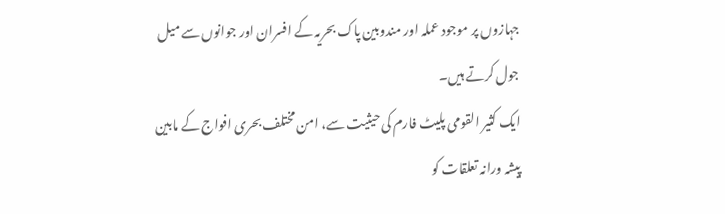جہازوں پر موجود عملہ اور مندوبین پاک بحریہ کے افسران اور جوانوں سے میل جول کرتے ہیں۔
ایک کثیر القومی پلیٹ فارم کی حیثیت سے، امن مختلف بحری افواج کے مابین پیشہ ورانہ تعلقات کو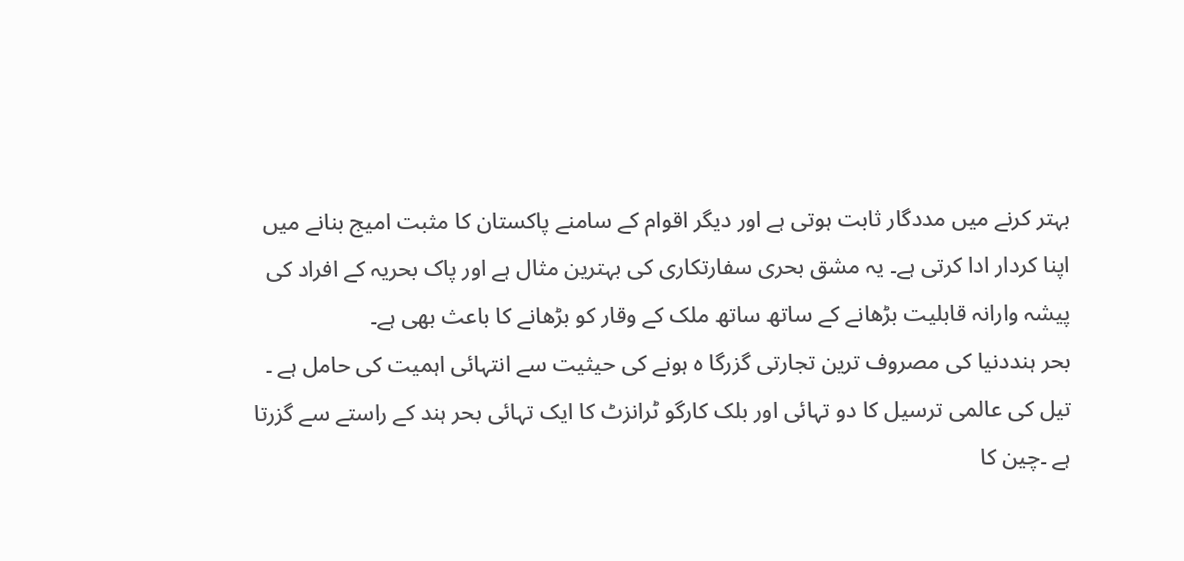بہتر کرنے میں مددگار ثابت ہوتی ہے اور دیگر اقوام کے سامنے پاکستان کا مثبت امیج بنانے میں اپنا کردار ادا کرتی ہے۔ یہ مشق بحری سفارتکاری کی بہترین مثال ہے اور پاک بحریہ کے افراد کی پیشہ وارانہ قابلیت بڑھانے کے ساتھ ساتھ ملک کے وقار کو بڑھانے کا باعث بھی ہے۔
بحر ہنددنیا کی مصروف ترین تجارتی گزرگا ہ ہونے کی حیثیت سے انتہائی اہمیت کی حامل ہے ۔ تیل کی عالمی ترسیل کا دو تہائی اور بلک کارگو ٹرانزٹ کا ایک تہائی بحر ہند کے راستے سے گزرتا ہے ۔چین کا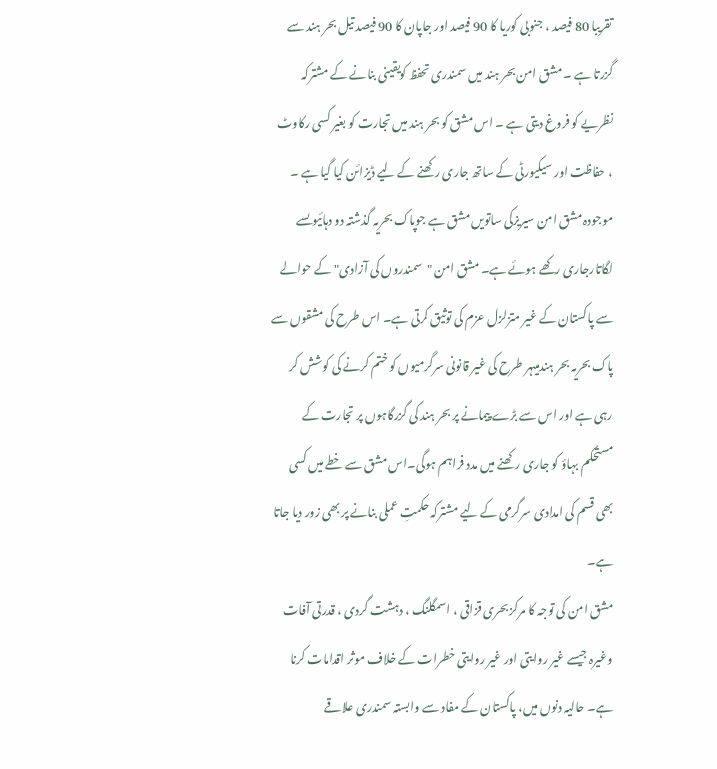تقریبا 80 فیصد ، جنوبی کوریا کا 90 فیصد اور جاپان کا 90 فیصد تیل بحر ہند سے گزرتا ہے ۔ مشق امن بحر ہند میں سمندری تحفظ کویقینی بنانے کے مشترکہ نظریے کو فروغ دیتی ہے ۔ اس مشق کو بحر ہند میں تجارت کو بغیر کسی رکاوٹ ، حفاظت اور سیکیورٹی کے ساتھ جاری رکھنے کے لیے ڈیزائن کیا گیا ہے ۔
موجودہ مشق امن سیریزکی ساتویں مشق ہے جوپاک بحریہ گذشتہ دو دہائیوںسے لگاتارجاری رکھے ہوئے ہے۔ مشق امن "سمندروں کی آزادی" کے حوالے سے پاکستان کے غیر متزلزل عزم کی توثیق کرتی ہے۔ اس طرح کی مشقوں سے پاک بحریہ بحر ہندمیںہر طرح کی غیر قانونی سرگرمیوں کو ختم کرنے کی کوشش کر رہی ہے اور اس سے بڑے پیمانے پر بحر ہند کی گزرگاہوں پر تجارت کے مستحکم بہاؤ کو جاری رکھنے میں مدد فراہم ہوگی۔اس مشق سے خطے میں کسی بھی قسم کی امدادی سرگرمی کے لیے مشترکہ حکمتِ عملی بنانے پر بھی زور دیا جاتا ہے۔
مشق امن کی توجہ کا مرکز بحری قزاقی ، اسمگلنگ ، دہشت گردی ، قدرتی آفات وغیرہ جیسے غیر روایتی اور غیر روایتی خطرات کے خلاف موثر اقدامات کرنا ہے۔ حالیہ دنوں میں، پاکستان کے مفاد سے وابستہ سمندری علاقے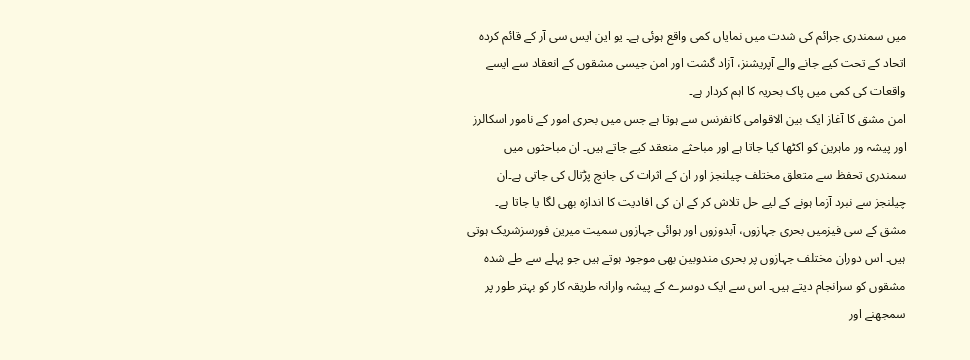میں سمندری جرائم کی شدت میں نمایاں کمی واقع ہوئی ہے۔ یو این ایس سی آر کے قائم کردہ اتحاد کے تحت کیے جانے والے آپریشنز، آزاد گشت اور امن جیسی مشقوں کے انعقاد سے ایسے واقعات کی کمی میں پاک بحریہ کا اہم کردار ہے۔
امن مشق کا آغاز ایک بین الاقوامی کانفرنس سے ہوتا ہے جس میں بحری امور کے نامور اسکالرز اور پیشہ ور ماہرین کو اکٹھا کیا جاتا ہے اور مباحثے منعقد کیے جاتے ہیں۔ ان مباحثوں میں سمندری تحفظ سے متعلق مختلف چیلنجز اور ان کے اثرات کی جانچ پڑتال کی جاتی ہے۔ان چیلنجز سے نبرد آزما ہونے کے لیے حل تلاش کر کے ان کی افادیت کا اندازہ بھی لگا یا جاتا ہے۔ مشق کے سی فیزمیں بحری جہازوں، آبدوزوں اور ہوائی جہازوں سمیت میرین فورسزشریک ہوتی ہیں۔ اس دوران مختلف جہازوں پر بحری مندوبین بھی موجود ہوتے ہیں جو پہلے سے طے شدہ مشقوں کو سرانجام دیتے ہیں۔ اس سے ایک دوسرے کے پیشہ وارانہ طریقہ کار کو بہتر طور پر سمجھنے اور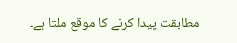مطابقت پیدا کرنے کا موقع ملتا ہے۔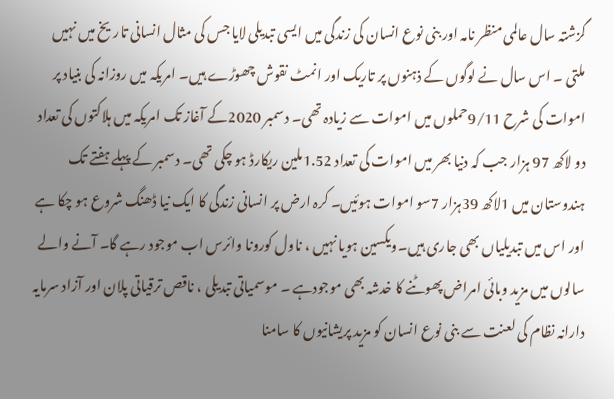گزشتہ سال عالمی منظر نامہ اور بنی نوع انسان کی زندگی میں ایسی تبدیلی لایا جس کی مثال انسانی تاریخ میں نہیں ملتی ۔ اس سال نے لوگوں کے ذہنوں پر تاریک اور انمٹ نقوش چھوڑے ہیں۔ امریکہ میں روزانہ کی بنیاد پر اموات کی شرح 9/11حملوں میں اموات سے زیادہ تھی۔ دسمبر 2020کے آغاز تک امریکہ میں ہلاکتوں کی تعداد دو لاکھ 97 ہزار جب کہ دنیا بھر میں اموات کی تعداد 1.52ملین ریکارڈ ہو چکی تھی۔ دسمبر کے پہلے ہفتے تک ہندوستان میں 1لاکھ 39ہزار 7سو اموات ہوئیں۔ کرہ ارض پر انسانی زندگی کا ایک نیا ڈھنگ شروع ہو چکا ہے اور اس میں تبدیلیاں بھی جاری ہیں۔ویکسین ہویا نہیں ، ناول کورونا وائرس اب موجود رہے گا۔ آنے والے سالوں میں مزید وبائی امراض پھوٹنے کا خدشہ بھی موجودہے ۔ موسمیاتی تبدیلی ، ناقص ترقیاتی پلان اور آزاد سرمایہ دارانہ نظام کی لعنت سے بنی نوع انسان کو مزید پریشانیوں کا سامنا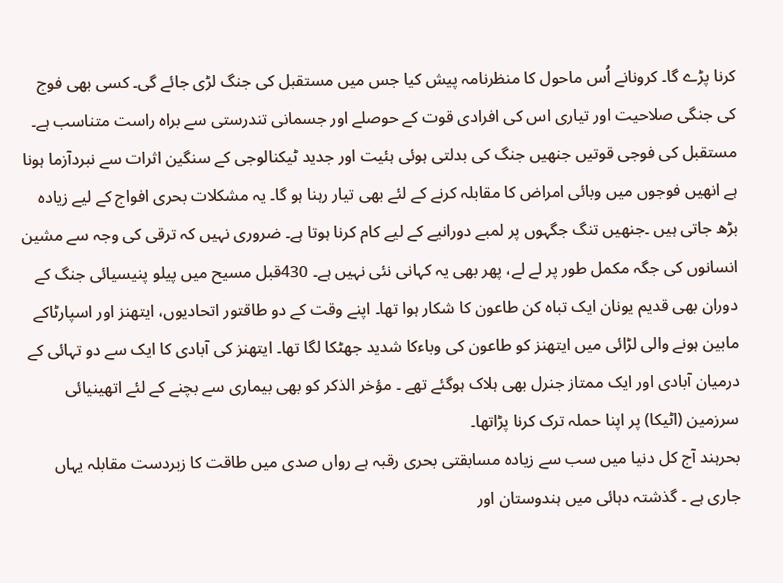کرنا پڑے گا۔ کرونانے اُس ماحول کا منظرنامہ پیش کیا جس میں مستقبل کی جنگ لڑی جائے گی۔ کسی بھی فوج کی جنگی صلاحیت اور تیاری اس کی افرادی قوت کے حوصلے اور جسمانی تندرستی سے براہ راست متناسب ہے۔
مستقبل کی فوجی قوتیں جنھیں جنگ کی بدلتی ہوئی ہئیت اور جدید ٹیکنالوجی کے سنگین اثرات سے نبردآزما ہونا ہے انھیں فوجوں میں وبائی امراض کا مقابلہ کرنے کے لئے بھی تیار رہنا ہو گا۔ یہ مشکلات بحری افواج کے لیے زیادہ بڑھ جاتی ہیں ۔جنھیں تنگ جگہوں پر لمبے دورانیے کے لیے کام کرنا ہوتا ہے۔ ضروری نہیں کہ ترقی کی وجہ سے مشین انسانوں کی جگہ مکمل طور پر لے لے، پھر بھی یہ کہانی نئی نہیں ہے۔ 430قبل مسیح میں پیلو پنیسیائی جنگ کے دوران بھی قدیم یونان ایک تباہ کن طاعون کا شکار ہوا تھا۔ اپنے وقت کے دو طاقتور اتحادیوں، ایتھنز اور اسپارٹاکے مابین ہونے والی لڑائی میں ایتھنز کو طاعون کی وباءکا شدید جھٹکا لگا تھا۔ ایتھنز کی آبادی کا ایک سے دو تہائی کے درمیان آبادی اور ایک ممتاز جنرل بھی ہلاک ہوگئے تھے ۔ مؤخر الذکر کو بھی بیماری سے بچنے کے لئے اتھینیائی سرزمین (اٹیکا) پر اپنا حملہ ترک کرنا پڑاتھا۔
بحرہند آج کل دنیا میں سب سے زیادہ مسابقتی بحری رقبہ ہے رواں صدی میں طاقت کا زبردست مقابلہ یہاں جاری ہے ۔ گذشتہ دہائی میں ہندوستان اور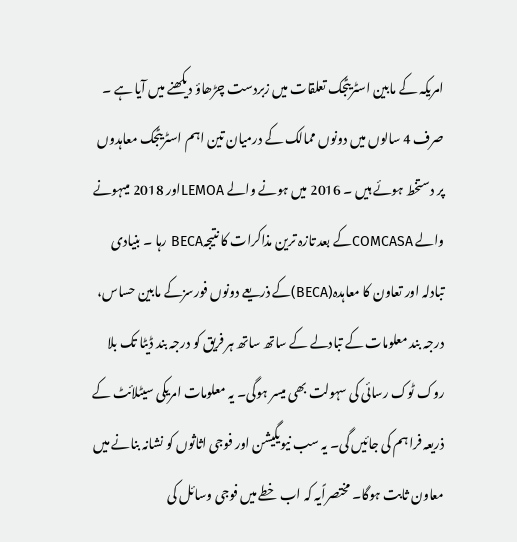امریکہ کے مابین اسٹریٹجک تعلقات میں زبردست چڑھاؤ دیکھنے میں آیا ہے ۔ صرف 4 سالوں میں دونوں ممالک کے درمیان تین اہم اسٹریٹجک معاہدوں پر دستخط ہوئے ہیں ۔ 2016 میں ہونے والے LEMOAاور 2018 میںہونے والے COMCASAکے بعد تازہ ترین مذاکرات کا نتیجہBECA رہا ۔ بنیادی تبادلہ اور تعاون کا معاہدہ(BECA)کے ذریعے دونوں فورسزکے مابین حساس، درجہ بند معلومات کے تبادلے کے ساتھ ساتھ ہر فریق کو درجہ بند ڈیٹا تک بلا روک ٹوک رسائی کی سہولت بھی میسر ہوگی۔ یہ معلومات امریکی سیٹلائٹ کے ذریعہ فراہم کی جائیں گی۔ یہ سب نیویگیشن اور فوجی اثاثوں کو نشانہ بنانے میں معاون ثابت ہوگا۔ مختصراًیہ کہ اب خطے میں فوجی وسائل کی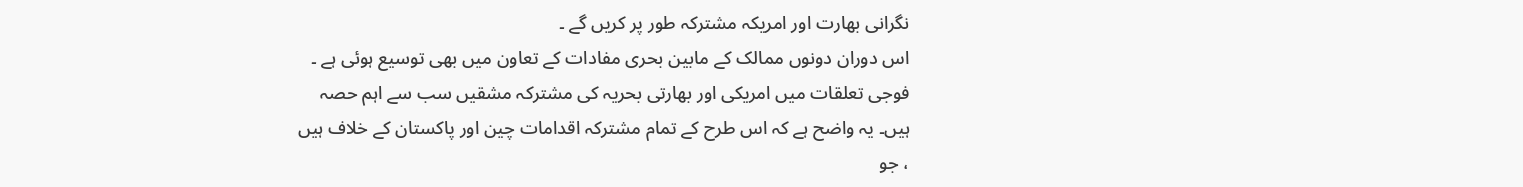نگرانی بھارت اور امریکہ مشترکہ طور پر کریں گے ۔
اس دوران دونوں ممالک کے مابین بحری مفادات کے تعاون میں بھی توسیع ہوئی ہے ۔ فوجی تعلقات میں امریکی اور بھارتی بحریہ کی مشترکہ مشقیں سب سے اہم حصہ ہیں۔ یہ واضح ہے کہ اس طرح کے تمام مشترکہ اقدامات چین اور پاکستان کے خلاف ہیں ، جو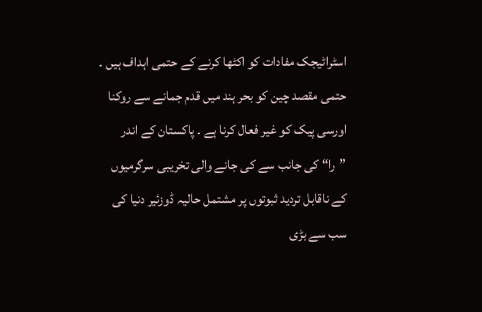اسٹراٹیجک مفادات کو اکٹھا کرنے کے حتمی اہداف ہیں ۔ حتمی مقصد چین کو بحر ہند میں قدم جمانے سے روکنا اورسی پیک کو غیر فعال کرنا ہے ۔ پاکستان کے اندر ”را“ کی جانب سے کی جانے والی تخریبی سرگرمیوں کے ناقابل تردید ثبوتوں پر مشتمل حالیہ ڈوزئیر دنیا کی سب سے بڑی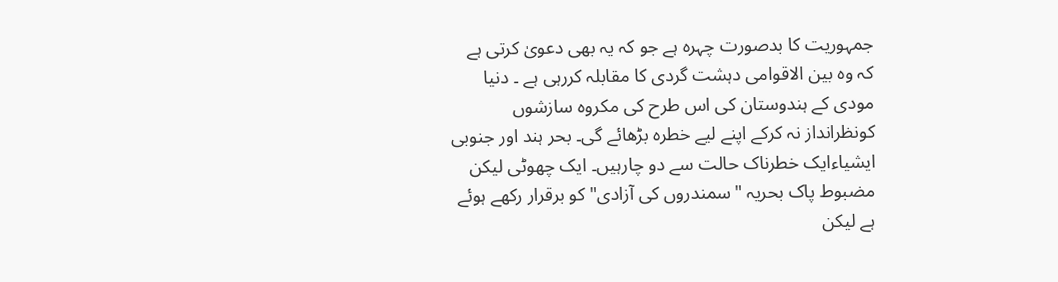جمہوریت کا بدصورت چہرہ ہے جو کہ یہ بھی دعویٰ کرتی ہے کہ وہ بین الاقوامی دہشت گردی کا مقابلہ کررہی ہے ۔ دنیا مودی کے ہندوستان کی اس طرح کی مکروہ سازشوں کونظرانداز نہ کرکے اپنے لیے خطرہ بڑھائے گی۔ بحر ہند اور جنوبی ایشیاءایک خطرناک حالت سے دو چارہیں۔ ایک چھوٹی لیکن مضبوط پاک بحریہ "سمندروں کی آزادی" کو برقرار رکھے ہوئے ہے لیکن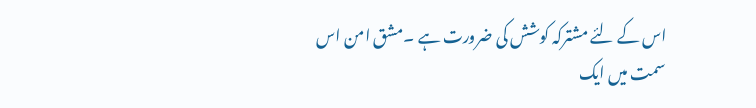اس کے لئے مشترکہ کوشش کی ضرورت ہے ۔مشق امن اس سمت میں ایک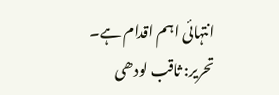انتہائی اہم اقدام ہے۔
تحریر: ثاقب لودھی